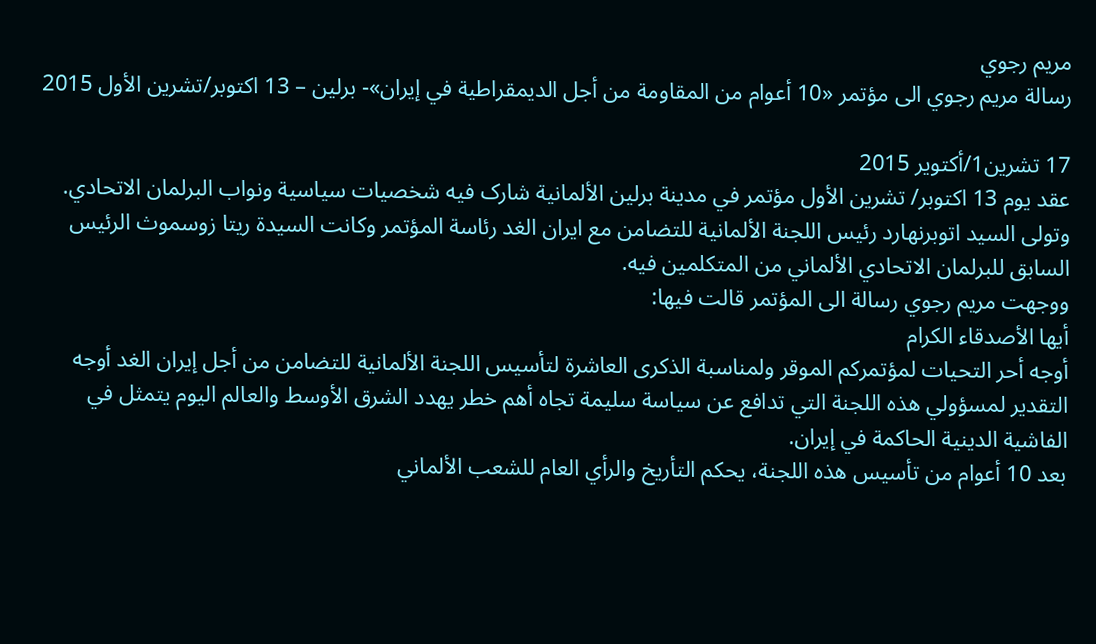مريم رجوي
رسالة مريم رجوي الی مؤتمر «10 أعوام من المقاومة من أجل الديمقراطية في إيران»- برلين – 13 اکتوبر/تشرين الأول 2015

17 تشرين1/أکتوير 2015
عقد يوم 13 اکتوبر/ تشرين الأول مؤتمر في مدينة برلين الألمانية شارک فيه شخصيات سياسية ونواب البرلمان الاتحادي. وتولی السيد اتوبرنهارد رئيس اللجنة الألمانية للتضامن مع ايران الغد رئاسة المؤتمر وکانت السيدة ريتا زوسموث الرئيس السابق للبرلمان الاتحادي الألماني من المتکلمين فيه.
ووجهت مريم رجوي رسالة الی المؤتمر قالت فيها:
أيها الأصدقاء الکرام
أوجه أحر التحيات لمؤتمرکم الموقر ولمناسبة الذکری العاشرة لتأسيس اللجنة الألمانية للتضامن من أجل إيران الغد أوجه التقدير لمسؤولي هذه اللجنة التي تدافع عن سياسة سليمة تجاه أهم خطر يهدد الشرق الأوسط والعالم اليوم يتمثل في الفاشية الدينية الحاکمة في إيران.
بعد 10 أعوام من تأسيس هذه اللجنة، يحکم التأريخ والرأي العام للشعب الألماني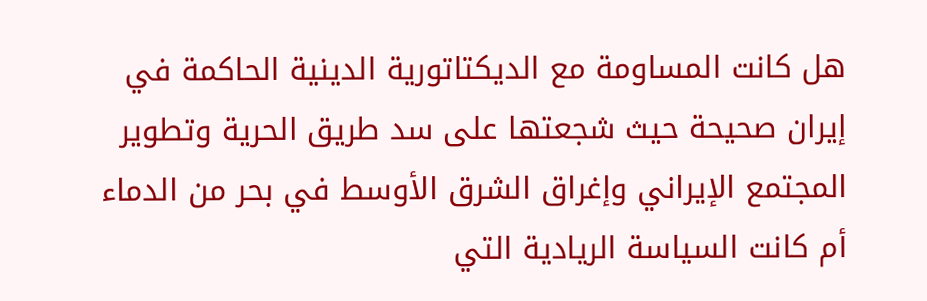هل کانت المساومة مع الديکتاتورية الدينية الحاکمة في إيران صحيحة حيث شجعتها علی سد طريق الحرية وتطوير المجتمع الإيراني وإغراق الشرق الأوسط في بحر من الدماء أم کانت السياسة الريادية التي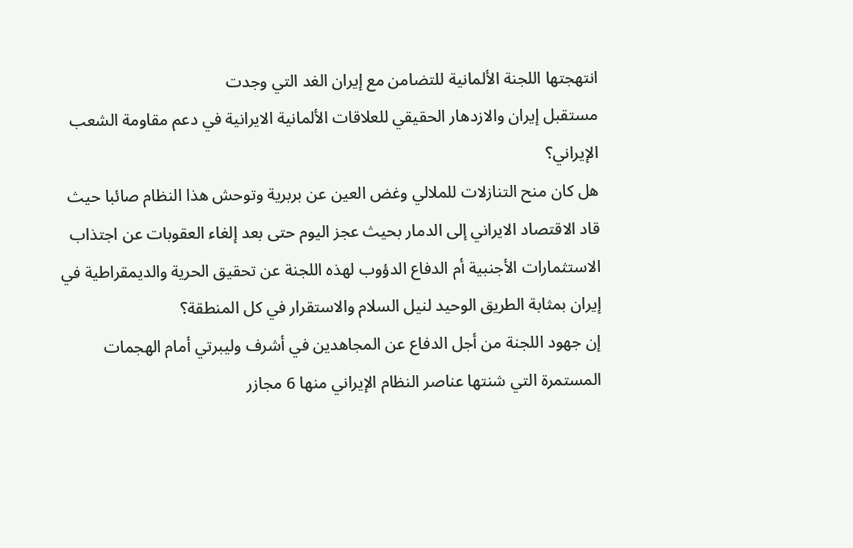انتهجتها اللجنة الألمانية للتضامن مع إيران الغد التي وجدت
مستقبل إيران والازدهار الحقيقي للعلاقات الألمانية الايرانية في دعم مقاومة الشعب الإيراني؟
هل کان منح التنازلات للملالي وغض العين عن بربرية وتوحش هذا النظام صائبا حيث قاد الاقتصاد الايراني إلی الدمار بحيث عجز اليوم حتی بعد إلغاء العقوبات عن اجتذاب الاستثمارات الأجنبية أم الدفاع الدؤوب لهذه اللجنة عن تحقيق الحرية والديمقراطية في إيران بمثابة الطريق الوحيد لنيل السلام والاستقرار في کل المنطقة؟
إن جهود اللجنة من أجل الدفاع عن المجاهدين في أشرف وليبرتي أمام الهجمات المستمرة التي شنتها عناصر النظام الإيراني منها 6 مجازر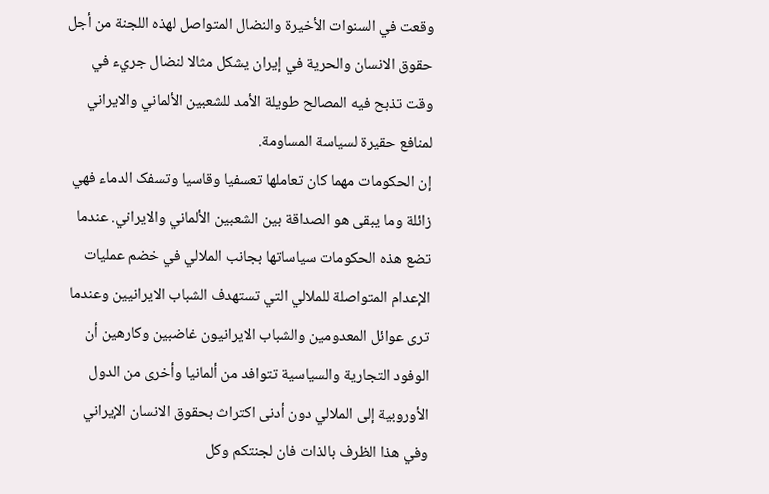وقعت في السنوات الأخيرة والنضال المتواصل لهذه اللجنة من أجل حقوق الانسان والحرية في إيران يشکل مثالا لنضال جريء في وقت تذبح فيه المصالح طويلة الأمد للشعبين الألماني والايراني لمنافع حقيرة لسياسة المساومة.
إن الحکومات مهما کان تعاملها تعسفيا وقاسيا وتسفک الدماء فهي زائلة وما يبقی هو الصداقة بين الشعبين الألماني والايراني. عندما تضع هذه الحکومات سياساتها بجانب الملالي في خضم عمليات الإعدام المتواصلة للملالي التي تستهدف الشباب الايرانيين وعندما تری عوائل المعدومين والشباب الايرانيون غاضبين وکارهين أن الوفود التجارية والسياسية تتوافد من ألمانيا وأخری من الدول الأوروبية إلی الملالي دون أدنی اکتراث بحقوق الانسان الإيراني وفي هذا الظرف بالذات فان لجنتکم وکل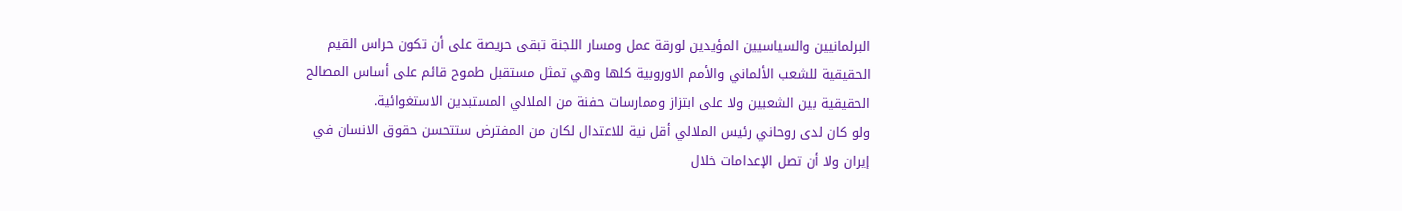البرلمانيين والسياسيين المؤيدين لورقة عمل ومسار اللجنة تبقی حريصة علی أن تکون حراس القيم الحقيقية للشعب الألماني والأمم الاوروبية کلها وهي تمثل مستقبل طموح قائم علی أساس المصالح الحقيقية بين الشعبين ولا علی ابتزاز وممارسات حفنة من الملالي المستبدين الاستغوائية.
ولو کان لدی روحاني رئيس الملالي أقل نية للاعتدال لکان من المفترض ستتحسن حقوق الانسان في إيران ولا أن تصل الإعدامات خلال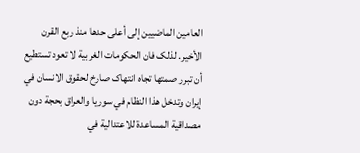العامين الماضيين إلی أعلی حدها منذ ربع القرن الأخير. لذلک فان الحکومات الغربية لا تعود تستطيع أن تبرر صمتها تجاه انتهاک صارخ لحقوق الانسان في إيران وتدخل هذا النظام في سوريا والعراق بحجة دون مصداقية المساعدة للاعتدالية في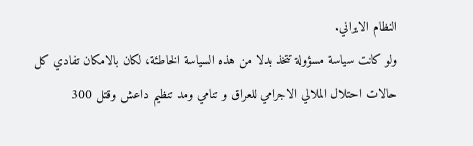النظام الايراني.
ولو کانت سياسة مسؤولة تتخذ بدلا من هذه السياسة الخاطئة، لکان بالامکان تفادي کل حالات احتلال الملالي الاجرامي للعراق و تنامي ومد تنظيم داعش وقتل 300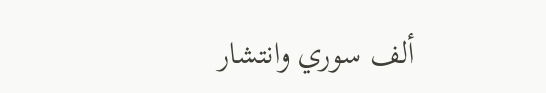ألف سوري وانتشار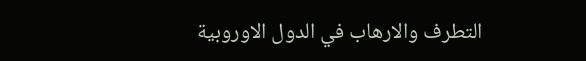التطرف والارهاب في الدول الاوروبية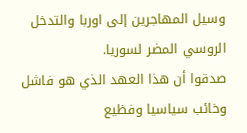وسيل المهاجرين إلی اوربا والتدخل الروسي المضر لسوريا.
صدقوا أن هذا العهد الذي هو فاشل وخائب سياسيا وفظيع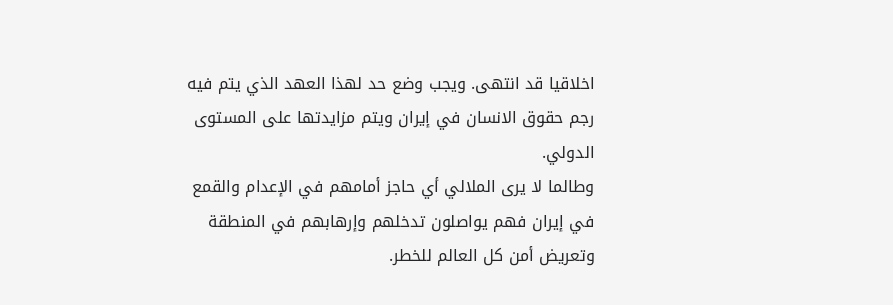اخلاقيا قد انتهی. ويجب وضع حد لهذا العهد الذي يتم فيه رجم حقوق الانسان في إيران ويتم مزايدتها علی المستوی الدولي.
وطالما لا يری الملالي أي حاجز أمامهم في الإعدام والقمع في إيران فهم يواصلون تدخلهم وإرهابهم في المنطقة وتعريض أمن کل العالم للخطر.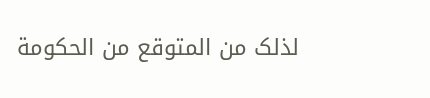لذلک من المتوقع من الحکومة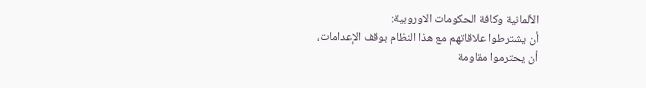الألمانية وکافة الحکومات الاوروبية:
أن يشترطوا علاقاتهم مع هذا النظام بوقف الإعدامات،
أن يحترموا مقاومة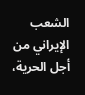الشعب الإيراني من أجل الحرية،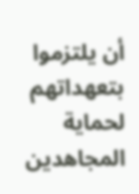أن يلتزموا بتعهداتهم لحماية المجاهدين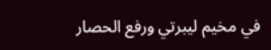في مخيم ليبرتي ورفع الحصار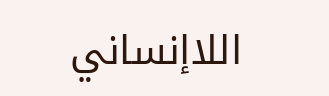اللاإنساني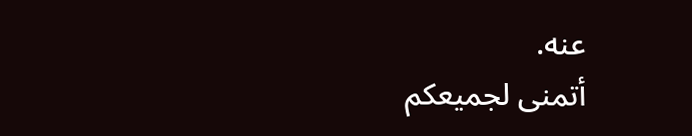عنه.
أتمنی لجميعکم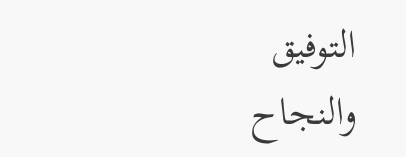التوفيق والنجاح